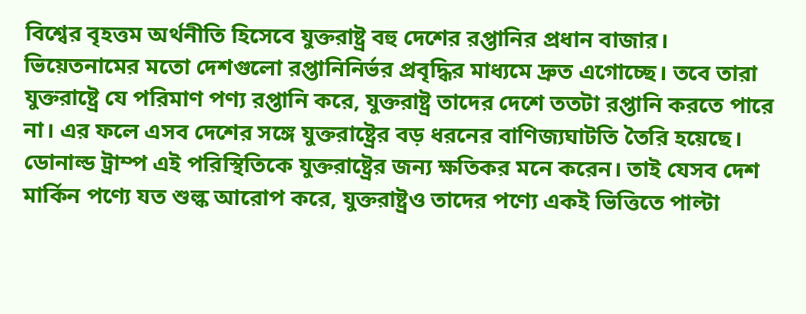বিশ্বের বৃহত্তম অর্থনীতি হিসেবে যুক্তরাষ্ট্র বহু দেশের রপ্তানির প্রধান বাজার। ভিয়েতনামের মতো দেশগুলো রপ্তানিনির্ভর প্রবৃদ্ধির মাধ্যমে দ্রুত এগোচ্ছে। তবে তারা যুক্তরাষ্ট্রে যে পরিমাণ পণ্য রপ্তানি করে, যুক্তরাষ্ট্র তাদের দেশে ততটা রপ্তানি করতে পারে না। এর ফলে এসব দেশের সঙ্গে যুক্তরাষ্ট্রের বড় ধরনের বাণিজ্যঘাটতি তৈরি হয়েছে।
ডোনাল্ড ট্রাম্প এই পরিস্থিতিকে যুক্তরাষ্ট্রের জন্য ক্ষতিকর মনে করেন। তাই যেসব দেশ মার্কিন পণ্যে যত শুল্ক আরোপ করে, যুক্তরাষ্ট্রও তাদের পণ্যে একই ভিত্তিতে পাল্টা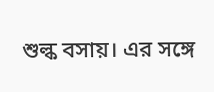শুল্ক বসায়। এর সঙ্গে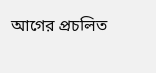আগের প্রচলিত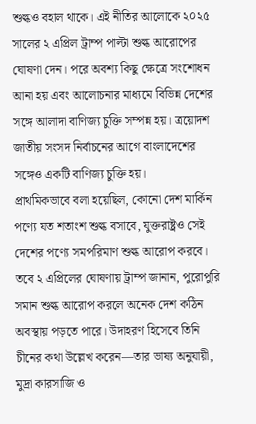শুল্কও বহাল থাকে। এই নীতির আলোকে ২০২৫ সালের ২ এপ্রিল ট্রাম্প পাল্টা শুল্ক আরোপের ঘোষণা দেন। পরে অবশ্য কিছু ক্ষেত্রে সংশোধন আনা হয় এবং আলোচনার মাধ্যমে বিভিন্ন দেশের সঙ্গে আলাদা বাণিজ্য চুক্তি সম্পন্ন হয়। ত্রয়োদশ জাতীয় সংসদ নির্বাচনের আগে বাংলাদেশের সঙ্গেও একটি বাণিজ্য চুক্তি হয়।
প্রাথমিকভাবে বলা হয়েছিল, কোনো দেশ মার্কিন পণ্যে যত শতাংশ শুল্ক বসাবে, যুক্তরাষ্ট্রও সেই দেশের পণ্যে সমপরিমাণ শুল্ক আরোপ করবে। তবে ২ এপ্রিলের ঘোষণায় ট্রাম্প জানান, পুরোপুরি সমান শুল্ক আরোপ করলে অনেক দেশ কঠিন অবস্থায় পড়তে পারে। উদাহরণ হিসেবে তিনি চীনের কথা উল্লেখ করেন—তার ভাষ্য অনুযায়ী, মুদ্রা কারসাজি ও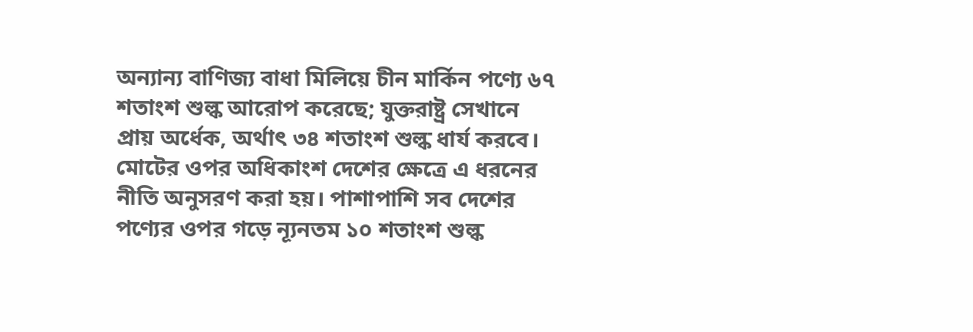অন্যান্য বাণিজ্য বাধা মিলিয়ে চীন মার্কিন পণ্যে ৬৭ শতাংশ শুল্ক আরোপ করেছে; যুক্তরাষ্ট্র সেখানে প্রায় অর্ধেক, অর্থাৎ ৩৪ শতাংশ শুল্ক ধার্য করবে। মোটের ওপর অধিকাংশ দেশের ক্ষেত্রে এ ধরনের নীতি অনুসরণ করা হয়। পাশাপাশি সব দেশের পণ্যের ওপর গড়ে ন্যূনতম ১০ শতাংশ শুল্ক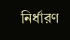নির্ধারণ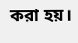করা হয়।